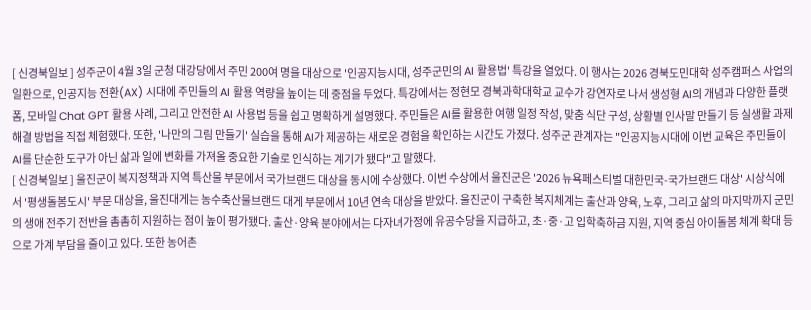[ 신경북일보 ] 성주군이 4월 3일 군청 대강당에서 주민 200여 명을 대상으로 '인공지능시대, 성주군민의 AI 활용법' 특강을 열었다. 이 행사는 2026 경북도민대학 성주캠퍼스 사업의 일환으로, 인공지능 전환(AX) 시대에 주민들의 AI 활용 역량을 높이는 데 중점을 두었다. 특강에서는 정현모 경북과학대학교 교수가 강연자로 나서 생성형 AI의 개념과 다양한 플랫폼, 모바일 Chat GPT 활용 사례, 그리고 안전한 AI 사용법 등을 쉽고 명확하게 설명했다. 주민들은 AI를 활용한 여행 일정 작성, 맞춤 식단 구성, 상황별 인사말 만들기 등 실생활 과제 해결 방법을 직접 체험했다. 또한, '나만의 그림 만들기' 실습을 통해 AI가 제공하는 새로운 경험을 확인하는 시간도 가졌다. 성주군 관계자는 "인공지능시대에 이번 교육은 주민들이 AI를 단순한 도구가 아닌 삶과 일에 변화를 가져올 중요한 기술로 인식하는 계기가 됐다"고 말했다.
[ 신경북일보 ] 울진군이 복지정책과 지역 특산물 부문에서 국가브랜드 대상을 동시에 수상했다. 이번 수상에서 울진군은 '2026 뉴욕페스티벌 대한민국-국가브랜드 대상' 시상식에서 '평생돌봄도시' 부문 대상을, 울진대게는 농수축산물브랜드 대게 부문에서 10년 연속 대상을 받았다. 울진군이 구축한 복지체계는 출산과 양육, 노후, 그리고 삶의 마지막까지 군민의 생애 전주기 전반을 촘촘히 지원하는 점이 높이 평가됐다. 출산·양육 분야에서는 다자녀가정에 유공수당을 지급하고, 초·중·고 입학축하금 지원, 지역 중심 아이돌봄 체계 확대 등으로 가계 부담을 줄이고 있다. 또한 농어촌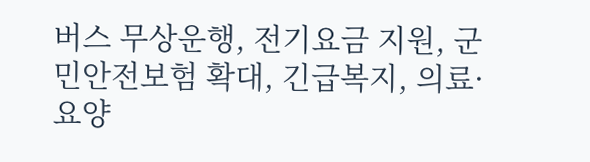버스 무상운행, 전기요금 지원, 군민안전보험 확대, 긴급복지, 의료·요양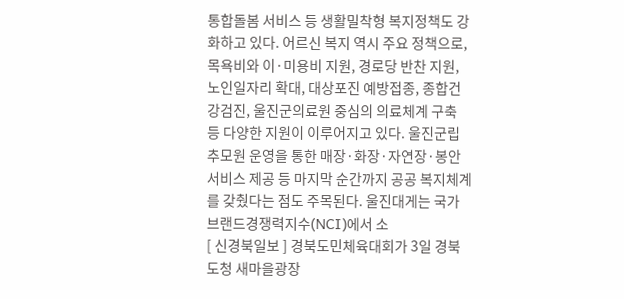통합돌봄 서비스 등 생활밀착형 복지정책도 강화하고 있다. 어르신 복지 역시 주요 정책으로, 목욕비와 이·미용비 지원, 경로당 반찬 지원, 노인일자리 확대, 대상포진 예방접종, 종합건강검진, 울진군의료원 중심의 의료체계 구축 등 다양한 지원이 이루어지고 있다. 울진군립추모원 운영을 통한 매장·화장·자연장·봉안서비스 제공 등 마지막 순간까지 공공 복지체계를 갖췄다는 점도 주목된다. 울진대게는 국가브랜드경쟁력지수(NCI)에서 소
[ 신경북일보 ] 경북도민체육대회가 3일 경북도청 새마을광장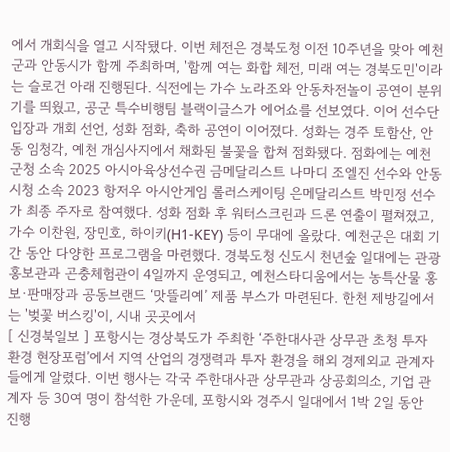에서 개회식을 열고 시작됐다. 이번 체전은 경북도청 이전 10주년을 맞아 예천군과 안동시가 함께 주최하며, '함께 여는 화합 체전, 미래 여는 경북도민'이라는 슬로건 아래 진행된다. 식전에는 가수 노라조와 안동차전놀이 공연이 분위기를 띄웠고, 공군 특수비행팀 블랙이글스가 에어쇼를 선보였다. 이어 선수단 입장과 개회 선언, 성화 점화, 축하 공연이 이어졌다. 성화는 경주 토함산, 안동 임청각, 예천 개심사지에서 채화된 불꽃을 합쳐 점화됐다. 점화에는 예천군청 소속 2025 아시아육상선수권 금메달리스트 나마디 조엘진 선수와 안동시청 소속 2023 항저우 아시안게임 롤러스케이팅 은메달리스트 박민정 선수가 최종 주자로 참여했다. 성화 점화 후 워터스크린과 드론 연출이 펼쳐졌고, 가수 이찬원, 장민호, 하이키(H1-KEY) 등이 무대에 올랐다. 예천군은 대회 기간 동안 다양한 프로그램을 마련했다. 경북도청 신도시 천년숲 일대에는 관광홍보관과 곤충체험관이 4일까지 운영되고, 예천스타디움에서는 농특산물 홍보·판매장과 공동브랜드 ‘맛뜰리예’ 제품 부스가 마련된다. 한천 제방길에서는 '벚꽃 버스킹'이, 시내 곳곳에서
[ 신경북일보 ] 포항시는 경상북도가 주최한 ‘주한대사관 상무관 초청 투자환경 현장포럼’에서 지역 산업의 경쟁력과 투자 환경을 해외 경제외교 관계자들에게 알렸다. 이번 행사는 각국 주한대사관 상무관과 상공회의소, 기업 관계자 등 30여 명이 참석한 가운데, 포항시와 경주시 일대에서 1박 2일 동안 진행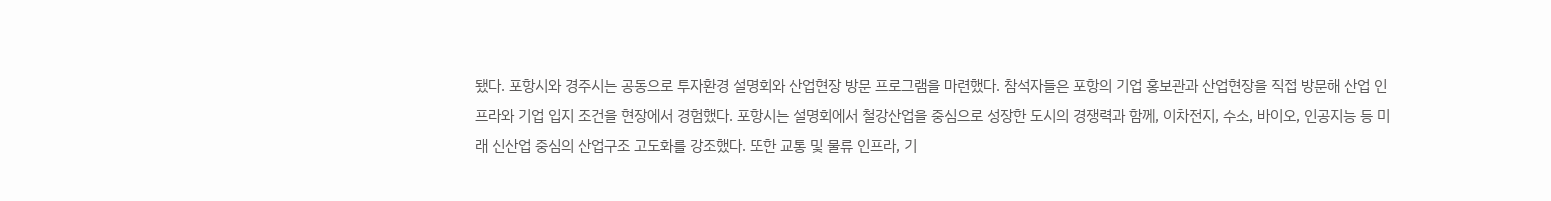됐다. 포항시와 경주시는 공동으로 투자환경 설명회와 산업현장 방문 프로그램을 마련했다. 참석자들은 포항의 기업 홍보관과 산업현장을 직접 방문해 산업 인프라와 기업 입지 조건을 현장에서 경험했다. 포항시는 설명회에서 철강산업을 중심으로 성장한 도시의 경쟁력과 함께, 이차전지, 수소, 바이오, 인공지능 등 미래 신산업 중심의 산업구조 고도화를 강조했다. 또한 교통 및 물류 인프라, 기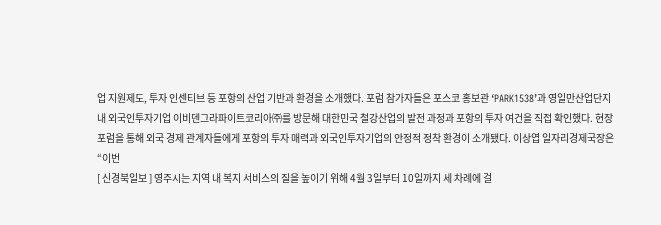업 지원제도, 투자 인센티브 등 포항의 산업 기반과 환경을 소개했다. 포럼 참가자들은 포스코 홍보관 ‘PARK1538’과 영일만산업단지 내 외국인투자기업 이비덴그라파이트코리아㈜를 방문해 대한민국 철강산업의 발전 과정과 포항의 투자 여건을 직접 확인했다. 현장포럼을 통해 외국 경제 관계자들에게 포항의 투자 매력과 외국인투자기업의 안정적 정착 환경이 소개됐다. 이상엽 일자리경제국장은 “이번
[ 신경북일보 ] 영주시는 지역 내 복지 서비스의 질을 높이기 위해 4월 3일부터 10일까지 세 차례에 걸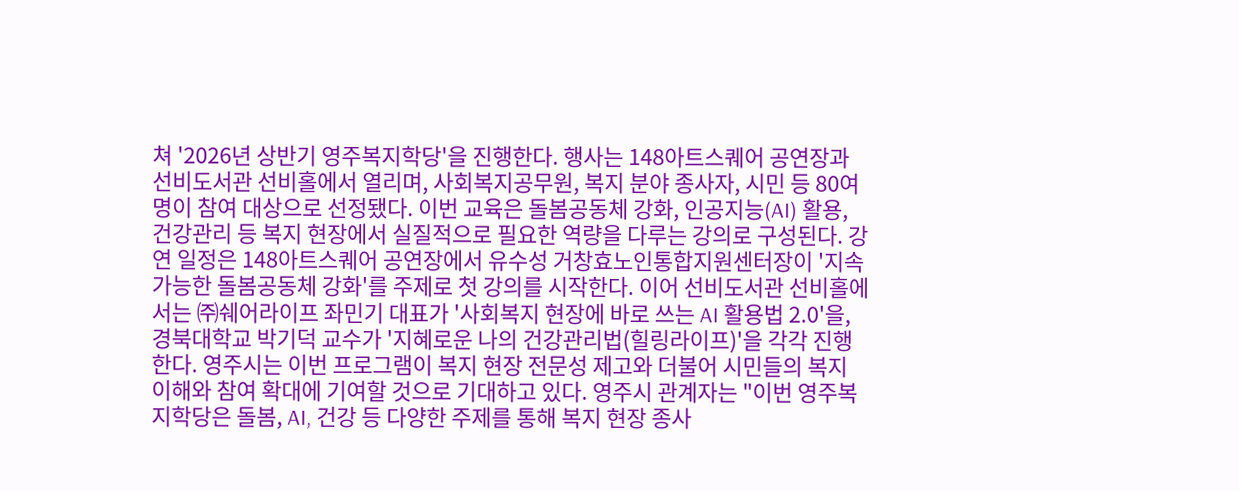쳐 '2026년 상반기 영주복지학당'을 진행한다. 행사는 148아트스퀘어 공연장과 선비도서관 선비홀에서 열리며, 사회복지공무원, 복지 분야 종사자, 시민 등 80여 명이 참여 대상으로 선정됐다. 이번 교육은 돌봄공동체 강화, 인공지능(AI) 활용, 건강관리 등 복지 현장에서 실질적으로 필요한 역량을 다루는 강의로 구성된다. 강연 일정은 148아트스퀘어 공연장에서 유수성 거창효노인통합지원센터장이 '지속 가능한 돌봄공동체 강화'를 주제로 첫 강의를 시작한다. 이어 선비도서관 선비홀에서는 ㈜쉐어라이프 좌민기 대표가 '사회복지 현장에 바로 쓰는 AI 활용법 2.0'을, 경북대학교 박기덕 교수가 '지혜로운 나의 건강관리법(힐링라이프)'을 각각 진행한다. 영주시는 이번 프로그램이 복지 현장 전문성 제고와 더불어 시민들의 복지 이해와 참여 확대에 기여할 것으로 기대하고 있다. 영주시 관계자는 "이번 영주복지학당은 돌봄, AI, 건강 등 다양한 주제를 통해 복지 현장 종사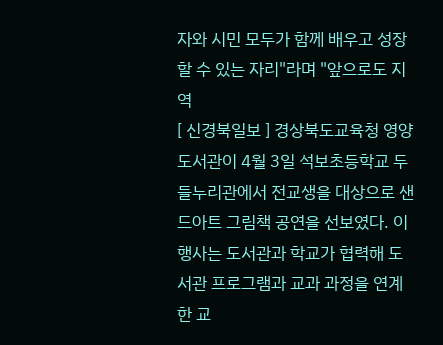자와 시민 모두가 함께 배우고 성장할 수 있는 자리"라며 "앞으로도 지역
[ 신경북일보 ] 경상북도교육청 영양도서관이 4월 3일 석보초등학교 두들누리관에서 전교생을 대상으로 샌드아트 그림책 공연을 선보였다. 이 행사는 도서관과 학교가 협력해 도서관 프로그램과 교과 과정을 연계한 교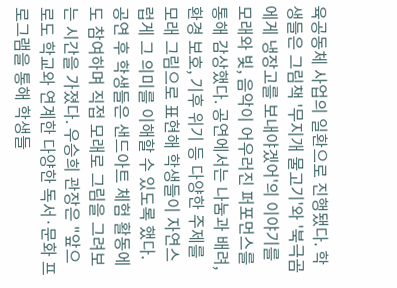육공동체 사업의 일환으로 진행됐다. 학생들은 그림책 '무지개 물고기'와 '북극곰에게 냉장고를 보내야겠어'의 이야기를 모래와 빛, 음악이 어우러진 퍼포먼스를 통해 감상했다. 공연에서는 나눔과 배려, 환경 보호, 기후 위기 등 다양한 주제를 모래 그림으로 표현해 학생들이 자연스럽게 그 의미를 이해할 수 있도록 했다. 공연 후 학생들은 샌드아트 체험 활동에도 참여하며 직접 모래로 그림을 그려보는 시간을 가졌다. 우승희 관장은 "앞으로도 학교와 연계한 다양한 독서·문화 프로그램을 통해 학생들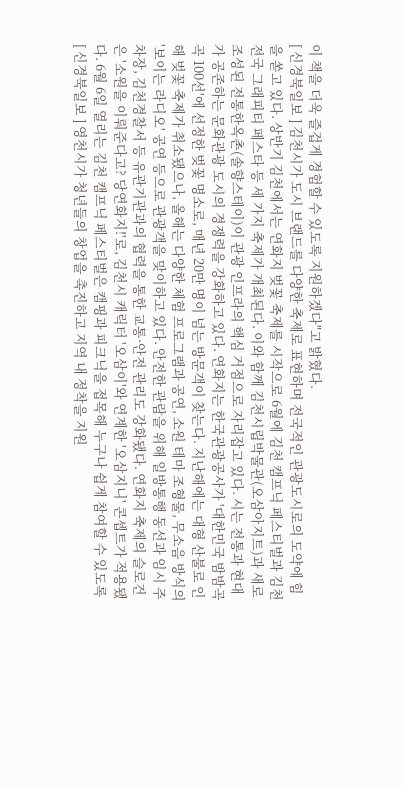이 책을 더욱 즐겁게 경험할 수 있도록 지원하겠다"고 밝혔다.
[ 신경북일보 ] 김천시가 도시 브랜드를 다양한 축제로 표현하며 전국적인 관광도시로의 도약에 힘을 쏟고 있다. 상반기 김천에서는 연화지 벚꽃 축제를 시작으로 6월에 김천 캠프닉 페스티벌과 김천 전국 그래피티 페스타 등 세 가지 축제가 개최된다. 이와 함께 김천시립박물관(오삼아지트)과 새로 조성된 전통한옥촌(솔향스테이)이 관광 인프라의 핵심 거점으로 자리잡고 있다. 시는 전통과 현대가 공존하는 문화관광 도시의 경쟁력을 강화하고 있다. 연화지는 한국관광공사가 '대한민국 밤밤곡곡 100선'에 선정한 벚꽃 명소로, 매년 20만 명이 넘는 방문객이 찾는다. 지난해에는 대형 산불로 인해 벚꽃 축제가 취소됐으나, 올해는 다양한 체험 프로그램과 공연, 소원 테마 조형물, 무소음 방식의 '보이는 라디오' 공연 등으로 관광객을 맞이하고 있다. 안전한 관람을 위해 일방통행 동선과 임시 주차장, 김천경찰서 등 유관기관과의 협력을 통한 교통·안전 관리도 강화됐다. 연화지 축제의 슬로건은 '소원을 이뤄준다고? 당연화지!'로, 김천시 캐릭터 '오삼이'와 연계한 '오삼지니' 콘셉트가 적용됐다. 6월 6일 열리는 김천 캠프닉 페스티벌은 캠핑과 피크닉을 접목해 누구나 쉽게 참여할 수 있도록
[ 신경북일보 ] 영천시가 청년들의 창업을 촉진하고 지역 내 정착을 지원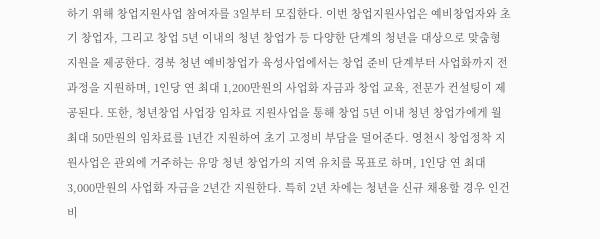하기 위해 창업지원사업 참여자를 3일부터 모집한다. 이번 창업지원사업은 예비창업자와 초기 창업자, 그리고 창업 5년 이내의 청년 창업가 등 다양한 단계의 청년을 대상으로 맞춤형 지원을 제공한다. 경북 청년 예비창업가 육성사업에서는 창업 준비 단계부터 사업화까지 전 과정을 지원하며, 1인당 연 최대 1,200만원의 사업화 자금과 창업 교육, 전문가 컨설팅이 제공된다. 또한, 청년창업 사업장 임차료 지원사업을 통해 창업 5년 이내 청년 창업가에게 월 최대 50만원의 임차료를 1년간 지원하여 초기 고정비 부담을 덜어준다. 영천시 창업정착 지원사업은 관외에 거주하는 유망 청년 창업가의 지역 유치를 목표로 하며, 1인당 연 최대 3,000만원의 사업화 자금을 2년간 지원한다. 특히 2년 차에는 청년을 신규 채용할 경우 인건비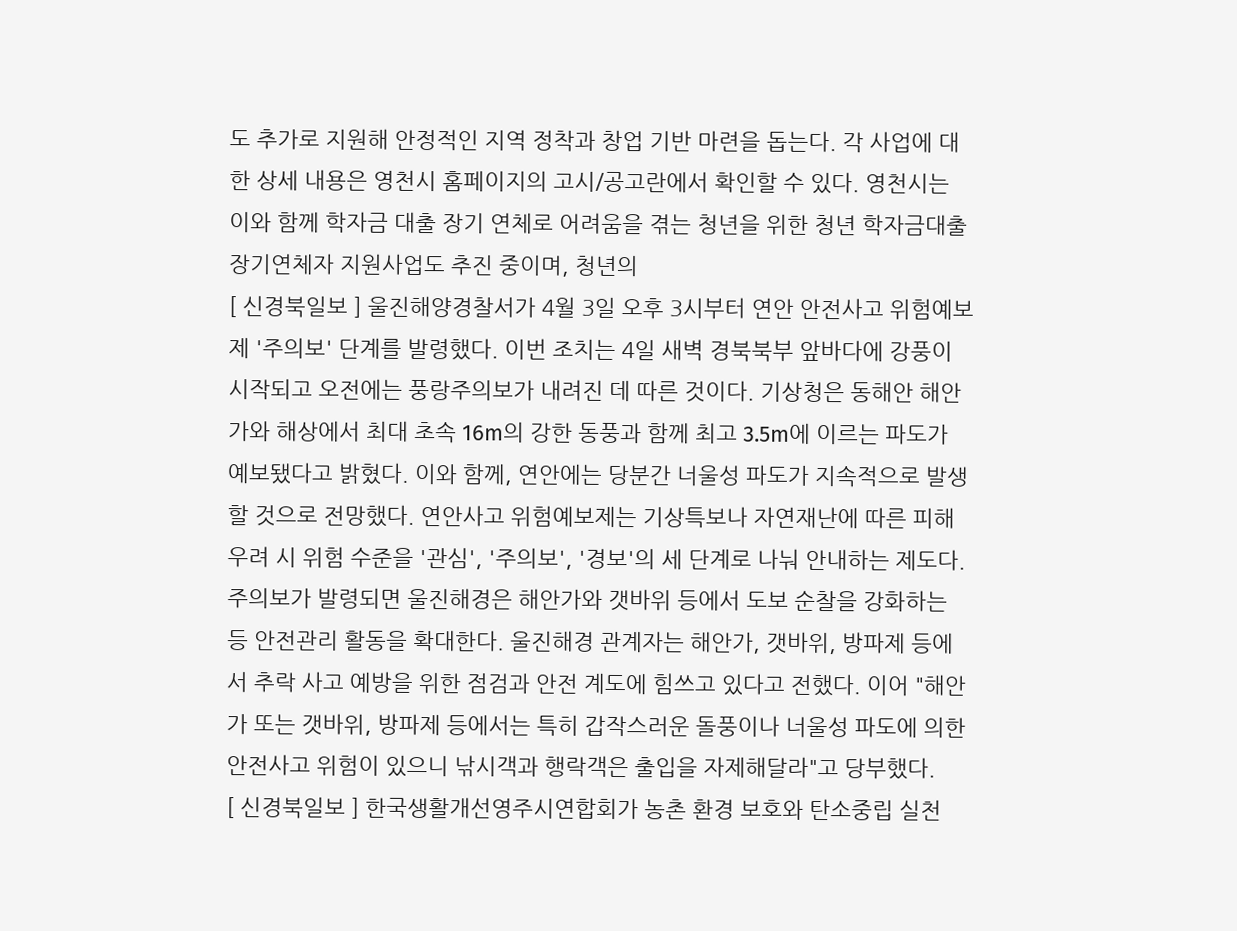도 추가로 지원해 안정적인 지역 정착과 창업 기반 마련을 돕는다. 각 사업에 대한 상세 내용은 영천시 홈페이지의 고시/공고란에서 확인할 수 있다. 영천시는 이와 함께 학자금 대출 장기 연체로 어려움을 겪는 청년을 위한 청년 학자금대출 장기연체자 지원사업도 추진 중이며, 청년의
[ 신경북일보 ] 울진해양경찰서가 4월 3일 오후 3시부터 연안 안전사고 위험예보제 '주의보' 단계를 발령했다. 이번 조치는 4일 새벽 경북북부 앞바다에 강풍이 시작되고 오전에는 풍랑주의보가 내려진 데 따른 것이다. 기상청은 동해안 해안가와 해상에서 최대 초속 16m의 강한 동풍과 함께 최고 3.5m에 이르는 파도가 예보됐다고 밝혔다. 이와 함께, 연안에는 당분간 너울성 파도가 지속적으로 발생할 것으로 전망했다. 연안사고 위험예보제는 기상특보나 자연재난에 따른 피해 우려 시 위험 수준을 '관심', '주의보', '경보'의 세 단계로 나눠 안내하는 제도다. 주의보가 발령되면 울진해경은 해안가와 갯바위 등에서 도보 순찰을 강화하는 등 안전관리 활동을 확대한다. 울진해경 관계자는 해안가, 갯바위, 방파제 등에서 추락 사고 예방을 위한 점검과 안전 계도에 힘쓰고 있다고 전했다. 이어 "해안가 또는 갯바위, 방파제 등에서는 특히 갑작스러운 돌풍이나 너울성 파도에 의한 안전사고 위험이 있으니 낚시객과 행락객은 출입을 자제해달라"고 당부했다.
[ 신경북일보 ] 한국생활개선영주시연합회가 농촌 환경 보호와 탄소중립 실천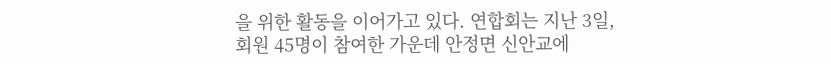을 위한 활동을 이어가고 있다. 연합회는 지난 3일, 회원 45명이 참여한 가운데 안정면 신안교에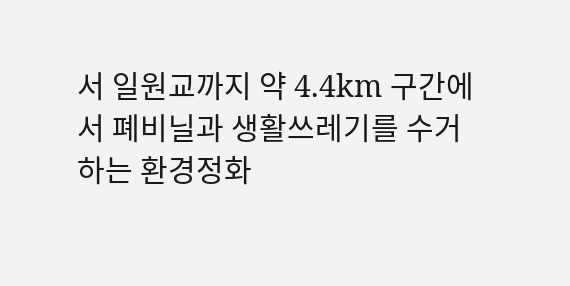서 일원교까지 약 4.4km 구간에서 폐비닐과 생활쓰레기를 수거하는 환경정화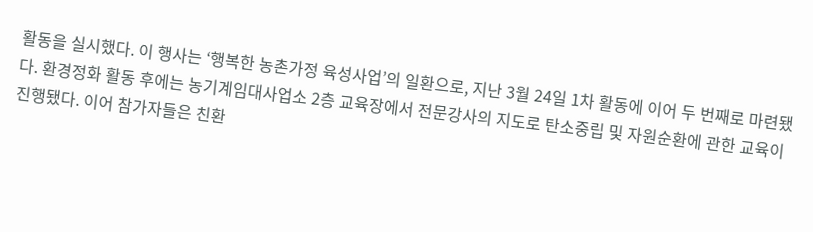활동을 실시했다. 이 행사는 ‘행복한 농촌가정 육성사업’의 일환으로, 지난 3월 24일 1차 활동에 이어 두 번째로 마련됐다. 환경정화 활동 후에는 농기계임대사업소 2층 교육장에서 전문강사의 지도로 탄소중립 및 자원순환에 관한 교육이 진행됐다. 이어 참가자들은 친환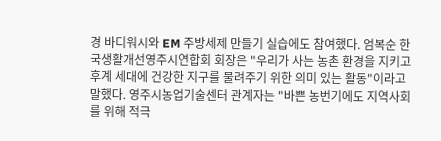경 바디워시와 EM 주방세제 만들기 실습에도 참여했다. 엄복순 한국생활개선영주시연합회 회장은 "우리가 사는 농촌 환경을 지키고 후계 세대에 건강한 지구를 물려주기 위한 의미 있는 활동"이라고 말했다. 영주시농업기술센터 관계자는 "바쁜 농번기에도 지역사회를 위해 적극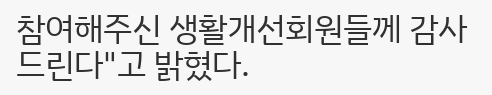참여해주신 생활개선회원들께 감사드린다"고 밝혔다.